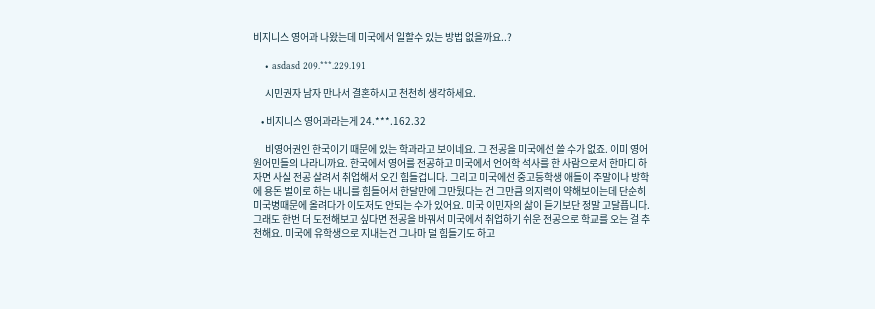비지니스 영어과 나왔는데 미국에서 일할수 있는 방법 없을까요..?

    • asdasd 209.***.229.191

      시민권자 남자 만나서 결혼하시고 천천히 생각하세요.

    • 비지니스 영어과라는게 24.***.162.32

      비영어권인 한국이기 때문에 있는 학과라고 보이네요. 그 전공을 미국에선 쓸 수가 없죠. 이미 영어 원어민들의 나라니까요. 한국에서 영어를 전공하고 미국에서 언어학 석사를 한 사람으로서 한마디 하자면 사실 전공 살려서 취업해서 오긴 힘들겁니다. 그리고 미국에선 중고등학생 애들이 주말이나 방학에 용돈 벌이로 하는 내니를 힘들어서 한달만에 그만뒀다는 건 그만큼 의지력이 약해보이는데 단순히 미국병때문에 올려다가 이도저도 안되는 수가 있어요. 미국 이민자의 삶이 듣기보단 정말 고달픕니다. 그래도 한번 더 도전해보고 싶다면 전공을 바꿔서 미국에서 취업하기 쉬운 전공으로 학교를 오는 걸 추천해요. 미국에 유학생으로 지내는건 그나마 덜 힘들기도 하고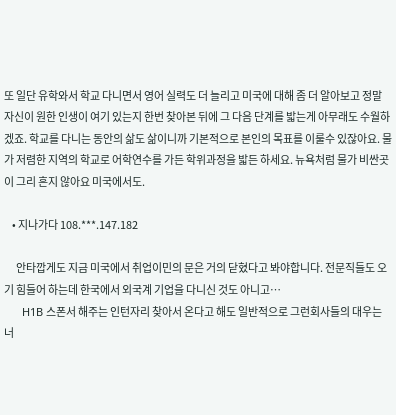또 일단 유학와서 학교 다니면서 영어 실력도 더 늘리고 미국에 대해 좀 더 알아보고 정말 자신이 원한 인생이 여기 있는지 한번 찾아본 뒤에 그 다음 단계를 밟는게 아무래도 수월하겠죠. 학교를 다니는 동안의 삶도 삶이니까 기본적으로 본인의 목표를 이룰수 있잖아요. 물가 저렴한 지역의 학교로 어학연수를 가든 학위과정을 밟든 하세요. 뉴욕처럼 물가 비싼곳이 그리 흔지 않아요 미국에서도.

    • 지나가다 108.***.147.182

      안타깝게도 지금 미국에서 취업이민의 문은 거의 닫혔다고 봐야합니다. 전문직들도 오기 힘들어 하는데 한국에서 외국계 기업을 다니신 것도 아니고…
      H1B 스폰서 해주는 인턴자리 찾아서 온다고 해도 일반적으로 그런회사들의 대우는 너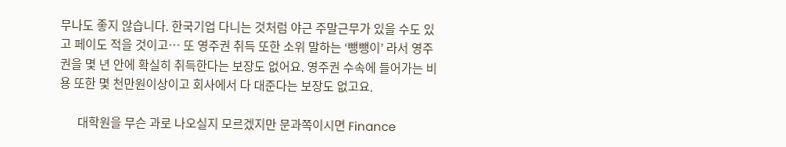무나도 좋지 않습니다. 한국기업 다니는 것처럼 야근 주말근무가 있을 수도 있고 페이도 적을 것이고… 또 영주권 취득 또한 소위 말하는 ‘뺑뺑이’ 라서 영주권을 몇 년 안에 확실히 취득한다는 보장도 없어요. 영주권 수속에 들어가는 비용 또한 몇 천만원이상이고 회사에서 다 대준다는 보장도 없고요.

      대학원을 무슨 과로 나오실지 모르겠지만 문과쪽이시면 Finance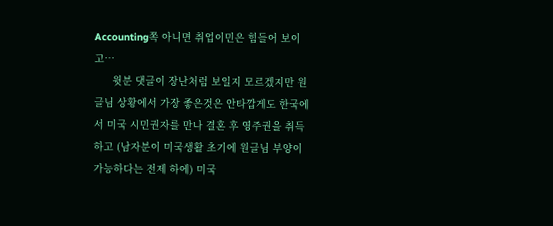Accounting쪽 아니면 취업이민은 힘들어 보이고…
      윗분 댓글이 장난처럼 보일지 모르겠지만 원글님 상황에서 가장 좋은것은 안타깝게도 한국에서 미국 시민권자를 만나 결혼 후 영주권을 취득하고 (남자분이 미국생활 초기에 원글님 부양이 가능하다는 전제 하에) 미국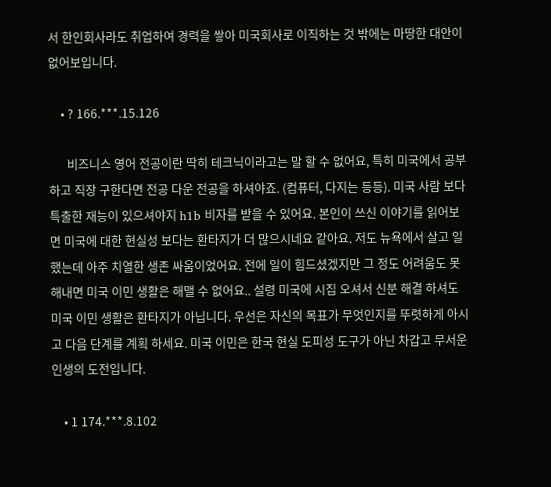서 한인회사라도 취업하여 경력을 쌓아 미국회사로 이직하는 것 밖에는 마땅한 대안이 없어보입니다.

    • ? 166.***.15.126

      비즈니스 영어 전공이란 딱히 테크닉이라고는 말 할 수 없어요, 특히 미국에서 공부하고 직장 구한다면 전공 다운 전공을 하셔야죠. (컴퓨터, 다지는 등등). 미국 사람 보다 특출한 재능이 있으셔야지 h1b 비자를 받을 수 있어요. 본인이 쓰신 이야기를 읽어보면 미국에 대한 현실성 보다는 환타지가 더 많으시네요 같아요. 저도 뉴욕에서 살고 일했는데 아주 치열한 생존 싸움이었어요. 전에 일이 힘드셨겠지만 그 정도 어려움도 못해내면 미국 이민 생활은 해맬 수 없어요.. 설령 미국에 시집 오셔서 신분 해결 하셔도 미국 이민 생활은 환타지가 아닙니다. 우선은 자신의 목표가 무엇인지를 뚜렷하게 아시고 다음 단계를 계획 하세요. 미국 이민은 한국 현실 도피성 도구가 아닌 차갑고 무서운 인생의 도전입니다.

    • 1 174.***.8.102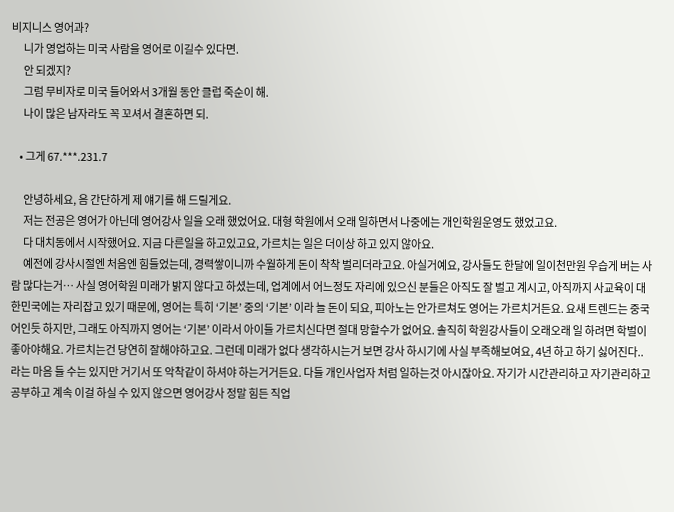비지니스 영어과?
      니가 영업하는 미국 사람을 영어로 이길수 있다면.
      안 되겠지?
      그럼 무비자로 미국 들어와서 3개월 동안 클럽 죽순이 해.
      나이 많은 남자라도 꼭 꼬셔서 결혼하면 되.

    • 그게 67.***.231.7

      안녕하세요, 음 간단하게 제 얘기를 해 드릴게요.
      저는 전공은 영어가 아닌데 영어강사 일을 오래 했었어요. 대형 학원에서 오래 일하면서 나중에는 개인학원운영도 했었고요.
      다 대치동에서 시작했어요. 지금 다른일을 하고있고요, 가르치는 일은 더이상 하고 있지 않아요.
      예전에 강사시절엔 처음엔 힘들었는데, 경력쌓이니까 수월하게 돈이 착착 벌리더라고요. 아실거예요, 강사들도 한달에 일이천만원 우습게 버는 사람 많다는거… 사실 영어학원 미래가 밝지 않다고 하셨는데, 업계에서 어느정도 자리에 있으신 분들은 아직도 잘 벌고 계시고, 아직까지 사교육이 대한민국에는 자리잡고 있기 때문에, 영어는 특히 ‘기본’ 중의 ‘기본’ 이라 늘 돈이 되요, 피아노는 안가르쳐도 영어는 가르치거든요. 요새 트렌드는 중국어인듯 하지만, 그래도 아직까지 영어는 ‘기본’ 이라서 아이들 가르치신다면 절대 망할수가 없어요. 솔직히 학원강사들이 오래오래 일 하려면 학벌이좋아야해요. 가르치는건 당연히 잘해야하고요. 그런데 미래가 없다 생각하시는거 보면 강사 하시기에 사실 부족해보여요, 4년 하고 하기 싫어진다.. 라는 마음 들 수는 있지만 거기서 또 악착같이 하셔야 하는거거든요. 다들 개인사업자 처럼 일하는것 아시잖아요. 자기가 시간관리하고 자기관리하고 공부하고 계속 이걸 하실 수 있지 않으면 영어강사 정말 힘든 직업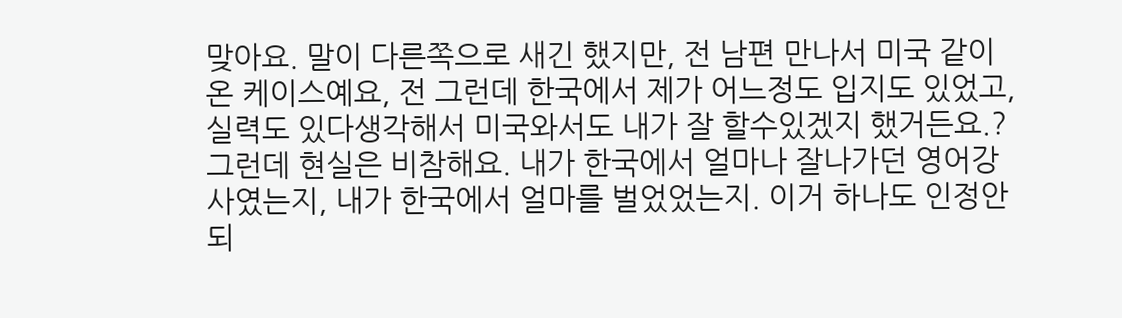맞아요. 말이 다른쪽으로 새긴 했지만, 전 남편 만나서 미국 같이 온 케이스예요, 전 그런데 한국에서 제가 어느정도 입지도 있었고, 실력도 있다생각해서 미국와서도 내가 잘 할수있겠지 했거든요.? 그런데 현실은 비참해요. 내가 한국에서 얼마나 잘나가던 영어강사였는지, 내가 한국에서 얼마를 벌었었는지. 이거 하나도 인정안되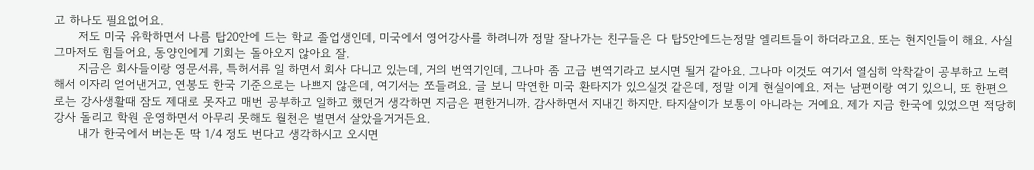고 하나도 필요없어요.
      저도 미국 유학하면서 나름 탑20안에 드는 학교 졸업생인데, 미국에서 영어강사를 하려니까 정말 잘나가는 친구들은 다 탑5안에드는정말 엘리트들이 하더라고요. 또는 현지인들이 해요. 사실 그마저도 힘들어요, 동양인에게 기회는 돌아오지 않아요 잘.
      지금은 회사들이랑 영문서류, 특허서류 일 하면서 회사 다니고 있는데, 거의 번역기인데, 그나마 좀 고급 변역기라고 보시면 될거 같아요. 그나마 이것도 여기서 열심히 악착같이 공부하고 노력 해서 이자리 얻어낸거고, 연봉도 한국 기준으로는 나쁘지 않은데, 여기서는 쪼들려요. 글 보니 막연한 미국 환타지가 있으실것 같은데, 정말 이게 현실이예요. 저는 남편이랑 여기 있으니, 또 한편으로는 강사생활때 잠도 제대로 못자고 매번 공부하고 일하고 했던거 생각하면 지금은 편한거니까. 감사하면서 지내긴 하지만. 타지살이가 보통이 아니라는 거예요. 제가 지금 한국에 있었으면 적당히 강사 돌리고 학원 운영하면서 아무리 못해도 월천은 벌면서 살았을거거든요.
      내가 한국에서 버는돈 딱 1/4 정도 번다고 생각하시고 오시면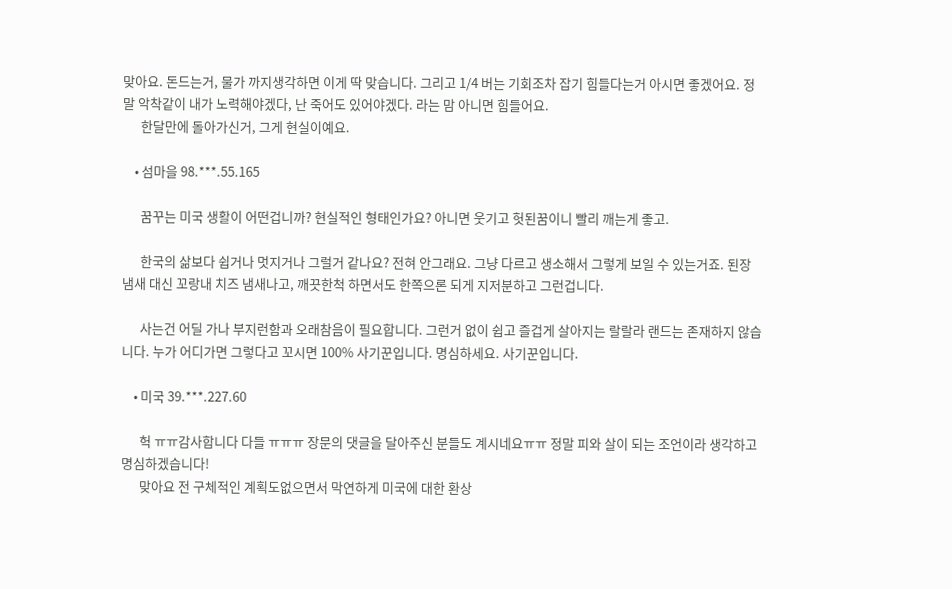맞아요. 돈드는거, 물가 까지생각하면 이게 딱 맞습니다. 그리고 1/4 버는 기회조차 잡기 힘들다는거 아시면 좋겠어요. 정말 악착같이 내가 노력해야겠다, 난 죽어도 있어야겠다. 라는 맘 아니면 힘들어요.
      한달만에 돌아가신거, 그게 현실이예요.

    • 섬마을 98.***.55.165

      꿈꾸는 미국 생활이 어떤겁니까? 현실적인 형태인가요? 아니면 웃기고 헛된꿈이니 빨리 깨는게 좋고.

      한국의 삶보다 쉽거나 멋지거나 그럴거 같나요? 전혀 안그래요. 그냥 다르고 생소해서 그렇게 보일 수 있는거죠. 된장 냄새 대신 꼬랑내 치즈 냄새나고, 깨끗한척 하면서도 한쪽으론 되게 지저분하고 그런겁니다.

      사는건 어딜 가나 부지런함과 오래참음이 필요합니다. 그런거 없이 쉽고 즐겁게 살아지는 랄랄라 랜드는 존재하지 않습니다. 누가 어디가면 그렇다고 꼬시면 100% 사기꾼입니다. 명심하세요. 사기꾼입니다.

    • 미국 39.***.227.60

      헉 ㅠㅠ감사합니다 다들 ㅠㅠㅠ 장문의 댓글을 달아주신 분들도 계시네요ㅠㅠ 정말 피와 살이 되는 조언이라 생각하고 명심하겠습니다!
      맞아요 전 구체적인 계획도없으면서 막연하게 미국에 대한 환상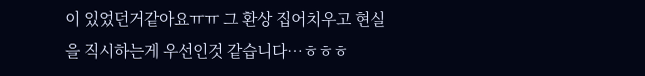이 있었던거같아요ㅠㅠ 그 환상 집어치우고 현실을 직시하는게 우선인것 같습니다…ㅎㅎㅎ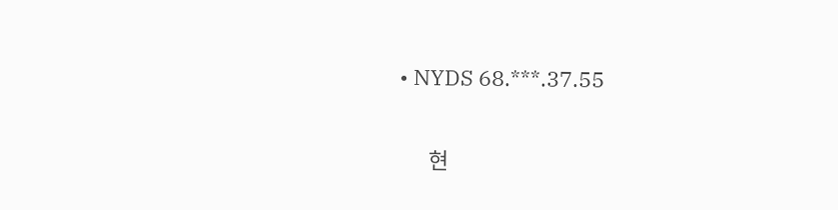• NYDS 68.***.37.55

      현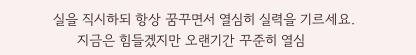실을 직시하되 항상 꿈꾸면서 열심히 실력을 기르세요.
      지금은 힘들겠지만 오랜기간 꾸준히 열심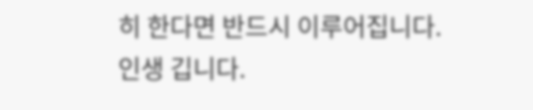히 한다면 반드시 이루어집니다. 인생 깁니다.